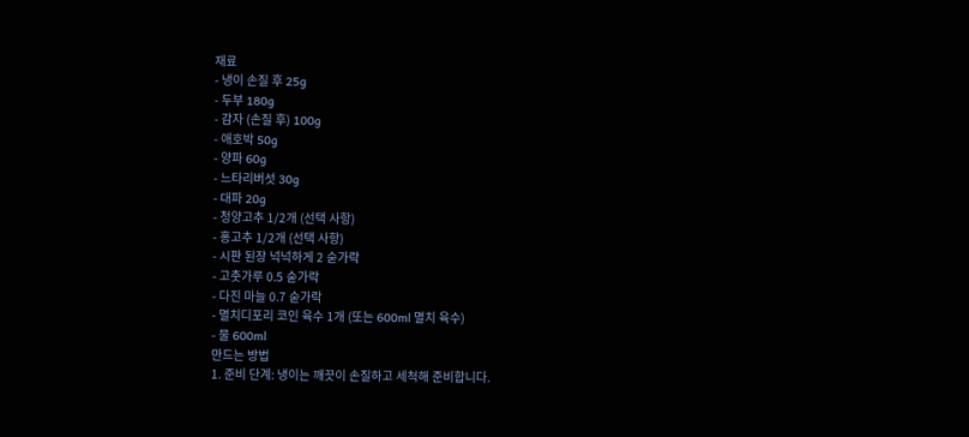재료
- 냉이 손질 후 25g
- 두부 180g
- 감자 (손질 후) 100g
- 애호박 50g
- 양파 60g
- 느타리버섯 30g
- 대파 20g
- 청양고추 1/2개 (선택 사항)
- 홍고추 1/2개 (선택 사항)
- 시판 된장 넉넉하게 2 숟가락
- 고춧가루 0.5 숟가락
- 다진 마늘 0.7 숟가락
- 멸치디포리 코인 육수 1개 (또는 600ml 멸치 육수)
- 물 600ml
만드는 방법
1. 준비 단계: 냉이는 깨끗이 손질하고 세척해 준비합니다.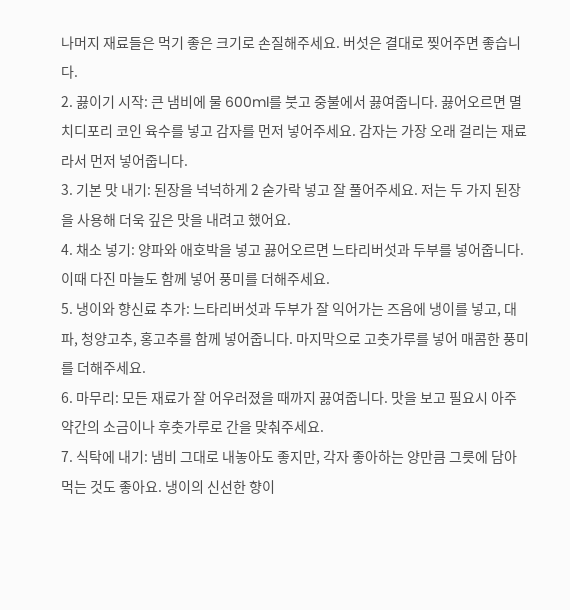나머지 재료들은 먹기 좋은 크기로 손질해주세요. 버섯은 결대로 찢어주면 좋습니다.
2. 끓이기 시작: 큰 냄비에 물 600ml를 붓고 중불에서 끓여줍니다. 끓어오르면 멸치디포리 코인 육수를 넣고 감자를 먼저 넣어주세요. 감자는 가장 오래 걸리는 재료라서 먼저 넣어줍니다.
3. 기본 맛 내기: 된장을 넉넉하게 2 숟가락 넣고 잘 풀어주세요. 저는 두 가지 된장을 사용해 더욱 깊은 맛을 내려고 했어요.
4. 채소 넣기: 양파와 애호박을 넣고 끓어오르면 느타리버섯과 두부를 넣어줍니다. 이때 다진 마늘도 함께 넣어 풍미를 더해주세요.
5. 냉이와 향신료 추가: 느타리버섯과 두부가 잘 익어가는 즈음에 냉이를 넣고, 대파, 청양고추, 홍고추를 함께 넣어줍니다. 마지막으로 고춧가루를 넣어 매콤한 풍미를 더해주세요.
6. 마무리: 모든 재료가 잘 어우러졌을 때까지 끓여줍니다. 맛을 보고 필요시 아주 약간의 소금이나 후춧가루로 간을 맞춰주세요.
7. 식탁에 내기: 냄비 그대로 내놓아도 좋지만, 각자 좋아하는 양만큼 그릇에 담아 먹는 것도 좋아요. 냉이의 신선한 향이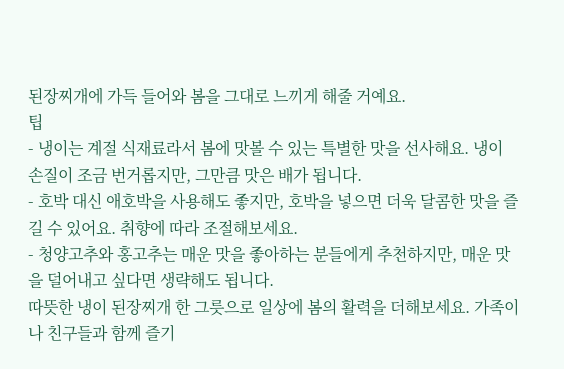된장찌개에 가득 들어와 봄을 그대로 느끼게 해줄 거예요.
팁
- 냉이는 계절 식재료라서 봄에 맛볼 수 있는 특별한 맛을 선사해요. 냉이 손질이 조금 번거롭지만, 그만큼 맛은 배가 됩니다.
- 호박 대신 애호박을 사용해도 좋지만, 호박을 넣으면 더욱 달콤한 맛을 즐길 수 있어요. 취향에 따라 조절해보세요.
- 청양고추와 홍고추는 매운 맛을 좋아하는 분들에게 추천하지만, 매운 맛을 덜어내고 싶다면 생략해도 됩니다.
따뜻한 냉이 된장찌개 한 그릇으로 일상에 봄의 활력을 더해보세요. 가족이나 친구들과 함께 즐기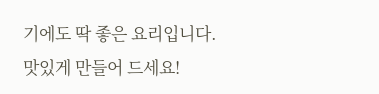기에도 딱 좋은 요리입니다. 맛있게 만들어 드세요!